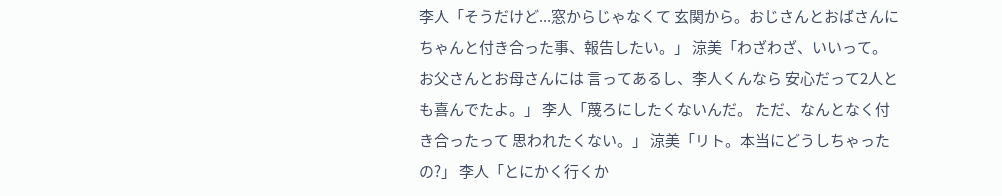李人「そうだけど...窓からじゃなくて 玄関から。おじさんとおばさんに ちゃんと付き合った事、報告したい。」 涼美「わざわざ、いいって。 お父さんとお母さんには 言ってあるし、李人くんなら 安心だって2人とも喜んでたよ。」 李人「蔑ろにしたくないんだ。 ただ、なんとなく付き合ったって 思われたくない。」 涼美「リト。本当にどうしちゃったの?」 李人「とにかく行くか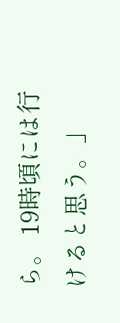ら。 19時頃には行けると思う。」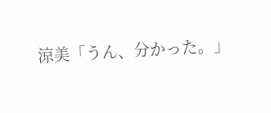涼美「うん、分かった。」